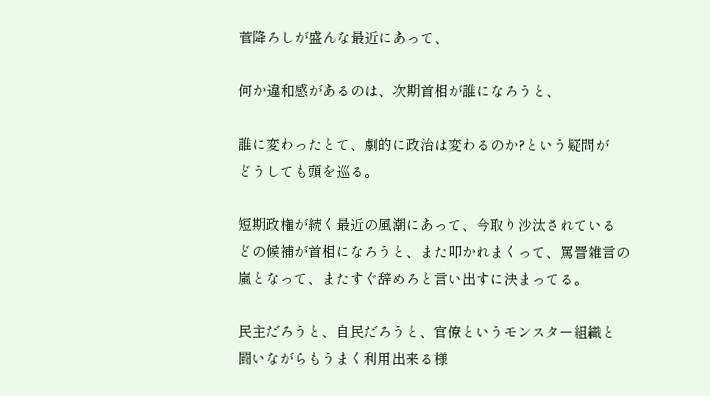菅降ろしが盛んな最近にあって、

何か違和感があるのは、次期首相が誰になろうと、

誰に変わったとて、劇的に政治は変わるのか?という疑問が
どうしても頭を巡る。

短期政権が続く最近の風潮にあって、今取り沙汰されている
どの候補が首相になろうと、また叩かれまくって、罵詈雑言の
嵐となって、またすぐ辞めろと言い出すに決まってる。

民主だろうと、自民だろうと、官僚というモンスター組織と
闘いながらもうまく利用出来る様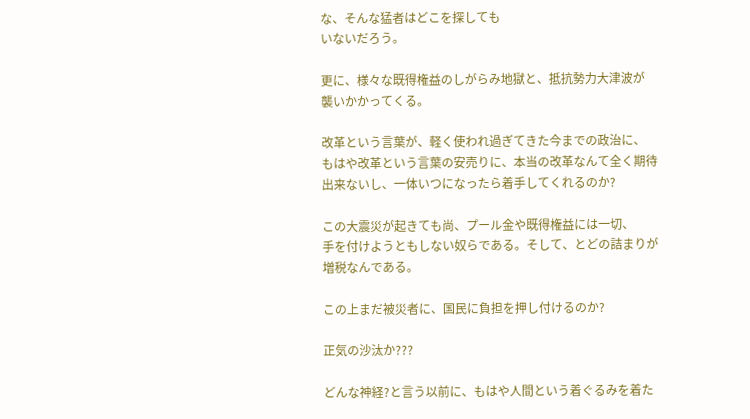な、そんな猛者はどこを探しても
いないだろう。

更に、様々な既得権益のしがらみ地獄と、抵抗勢力大津波が
襲いかかってくる。

改革という言葉が、軽く使われ過ぎてきた今までの政治に、
もはや改革という言葉の安売りに、本当の改革なんて全く期待
出来ないし、一体いつになったら着手してくれるのか?

この大震災が起きても尚、プール金や既得権益には一切、
手を付けようともしない奴らである。そして、とどの詰まりが
増税なんである。

この上まだ被災者に、国民に負担を押し付けるのか?

正気の沙汰か???

どんな神経?と言う以前に、もはや人間という着ぐるみを着た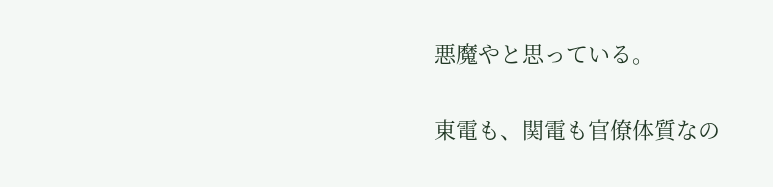悪魔やと思っている。

東電も、関電も官僚体質なの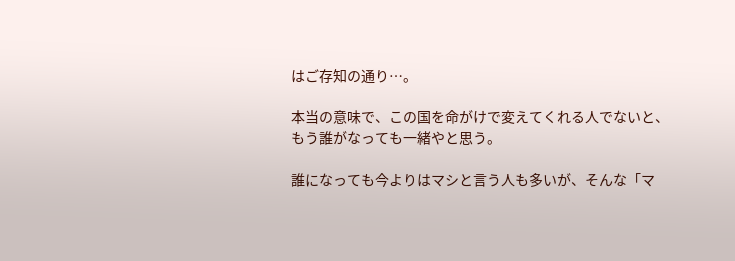はご存知の通り…。

本当の意味で、この国を命がけで変えてくれる人でないと、
もう誰がなっても一緒やと思う。

誰になっても今よりはマシと言う人も多いが、そんな「マ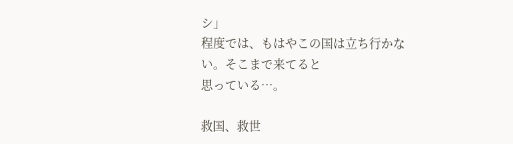シ」
程度では、もはやこの国は立ち行かない。そこまで来てると
思っている…。

救国、救世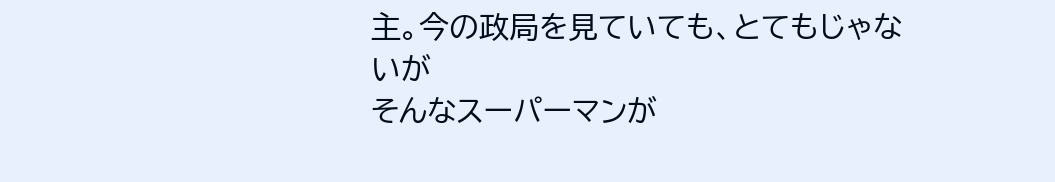主。今の政局を見ていても、とてもじゃないが
そんなスーパーマンが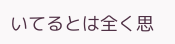いてるとは全く思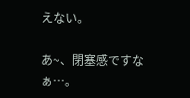えない。

あ~、閉塞感ですなぁ…。